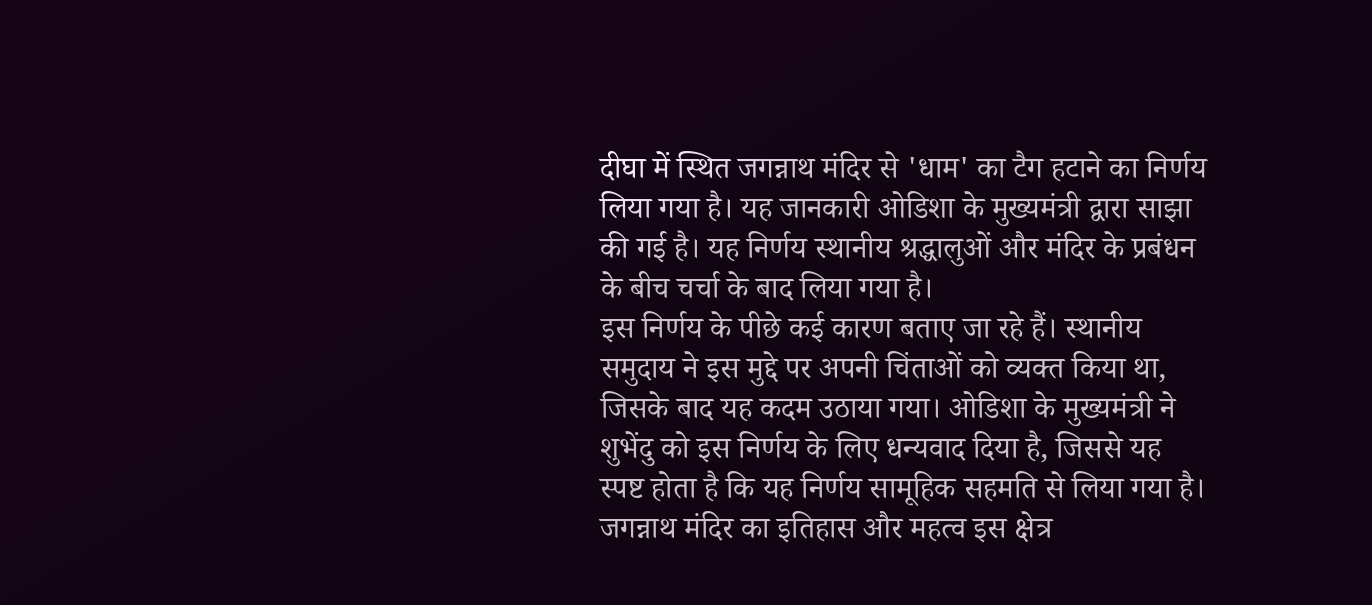दीघा में स्थित जगन्नाथ मंदिर से 'धाम' का टैग हटाने का निर्णय लिया गया है। यह जानकारी ओडिशा के मुख्यमंत्री द्वारा साझा की गई है। यह निर्णय स्थानीय श्रद्धालुओं और मंदिर के प्रबंधन के बीच चर्चा के बाद लिया गया है।
इस निर्णय के पीछे कई कारण बताए जा रहे हैं। स्थानीय समुदाय ने इस मुद्दे पर अपनी चिंताओं को व्यक्त किया था, जिसके बाद यह कदम उठाया गया। ओडिशा के मुख्यमंत्री ने शुभेंदु को इस निर्णय के लिए धन्यवाद दिया है, जिससे यह स्पष्ट होता है कि यह निर्णय सामूहिक सहमति से लिया गया है।
जगन्नाथ मंदिर का इतिहास और महत्व इस क्षेत्र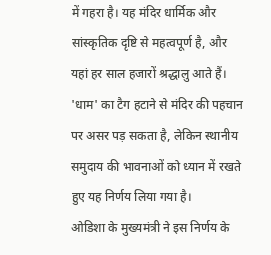में गहरा है। यह मंदिर धार्मिक और सांस्कृतिक दृष्टि से महत्वपूर्ण है, और यहां हर साल हजारों श्रद्धालु आते हैं। 'धाम' का टैग हटाने से मंदिर की पहचान पर असर पड़ सकता है, लेकिन स्थानीय समुदाय की भावनाओं को ध्यान में रखते हुए यह निर्णय लिया गया है।
ओडिशा के मुख्यमंत्री ने इस निर्णय के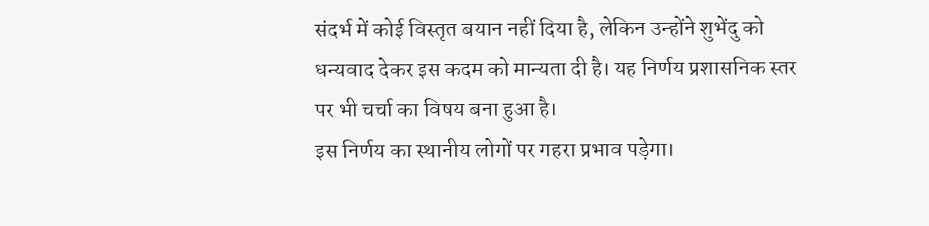संदर्भ में कोई विस्तृत बयान नहीं दिया है, लेकिन उन्होंने शुभेंदु को धन्यवाद देकर इस कदम को मान्यता दी है। यह निर्णय प्रशासनिक स्तर पर भी चर्चा का विषय बना हुआ है।
इस निर्णय का स्थानीय लोगों पर गहरा प्रभाव पड़ेगा।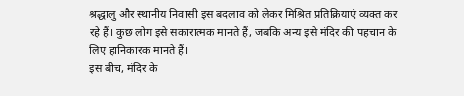श्रद्धालु और स्थानीय निवासी इस बदलाव को लेकर मिश्रित प्रतिक्रियाएं व्यक्त कर रहे हैं। कुछ लोग इसे सकारात्मक मानते हैं, जबकि अन्य इसे मंदिर की पहचान के लिए हानिकारक मानते हैं।
इस बीच, मंदिर के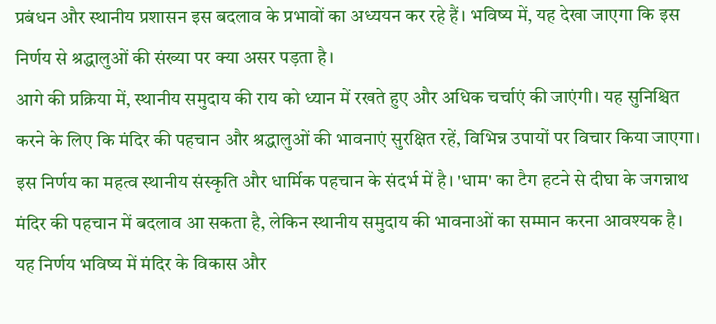प्रबंधन और स्थानीय प्रशासन इस बदलाव के प्रभावों का अध्ययन कर रहे हैं। भविष्य में, यह देखा जाएगा कि इस निर्णय से श्रद्धालुओं की संख्या पर क्या असर पड़ता है।
आगे की प्रक्रिया में, स्थानीय समुदाय की राय को ध्यान में रखते हुए और अधिक चर्चाएं की जाएंगी। यह सुनिश्चित करने के लिए कि मंदिर की पहचान और श्रद्धालुओं की भावनाएं सुरक्षित रहें, विभिन्न उपायों पर विचार किया जाएगा।
इस निर्णय का महत्व स्थानीय संस्कृति और धार्मिक पहचान के संदर्भ में है। 'धाम' का टैग हटने से दीघा के जगन्नाथ मंदिर की पहचान में बदलाव आ सकता है, लेकिन स्थानीय समुदाय की भावनाओं का सम्मान करना आवश्यक है। यह निर्णय भविष्य में मंदिर के विकास और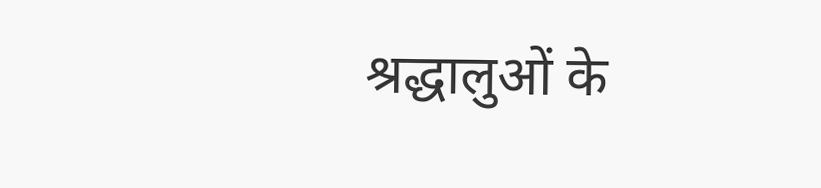श्रद्धालुओं के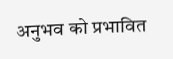अनुभव को प्रभावित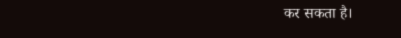कर सकता है।